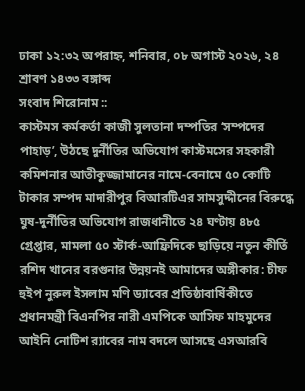ঢাকা ১২:৩২ অপরাহ্ন, শনিবার, ০৮ অগাস্ট ২০২৬, ২৪ শ্রাবণ ১৪৩৩ বঙ্গাব্দ
সংবাদ শিরোনাম ::
কাস্টমস কর্মকর্তা কাজী সুলতানা দম্পতির ‘সম্পদের পাহাড়’, উঠছে দুর্নীতির অভিযোগ কাস্টমসের সহকারী কমিশনার আতীকুজ্জামানের নামে-বেনামে ৫০ কোটি টাকার সম্পদ মাদারীপুর বিআরটিএর সামসুদ্দীনের বিরুদ্ধে ঘুষ-দুর্নীতির অভিযোগ রাজধানীতে ২৪ ঘণ্টায় ৪৮৫ গ্রেপ্তার, মামলা ৫০ স্টার্ক-আফ্রিদিকে ছাড়িয়ে নতুন কীর্তি রশিদ খানের বরগুনার উন্নয়নই আমাদের অঙ্গীকার: চীফ হুইপ নুরুল ইসলাম মণি ড্যাবের প্রতিষ্ঠাবার্ষিকীতে প্রধানমন্ত্রী বিএনপির নারী এমপিকে আসিফ মাহমুদের আইনি নোটিশ র‍্যাবের নাম বদলে আসছে এসআরবি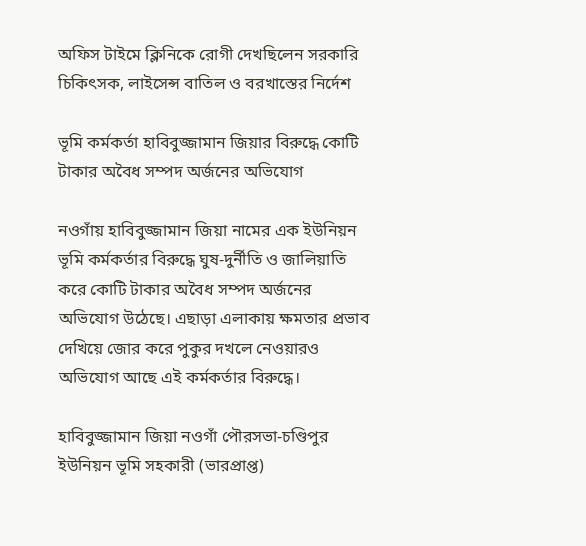অফিস টাইমে ক্লিনিকে রোগী দেখছিলেন সরকারি চিকিৎসক, লাইসেন্স বাতিল ও বরখাস্তের নির্দেশ

ভূমি কর্মকর্তা হাবিবুজ্জামান জিয়ার বিরুদ্ধে কোটি টাকার অবৈধ সম্পদ অর্জনের অভিযোগ

নওগাঁয় হাবিবুজ্জামান জিয়া নামের এক ইউনিয়ন ভূমি কর্মকর্তার বিরুদ্ধে ঘুষ-দুর্নীতি ও জালিয়াতি করে কোটি টাকার অবৈধ সম্পদ অর্জনের অভিযোগ উঠেছে। এছাড়া এলাকায় ক্ষমতার প্রভাব দেখিয়ে জোর করে পুকুর দখলে নেওয়ারও অভিযোগ আছে এই কর্মকর্তার বিরুদ্ধে।

হাবিবুজ্জামান জিয়া নওগাঁ পৌরসভা-চণ্ডিপুর ইউনিয়ন ভূমি সহকারী (ভারপ্রাপ্ত)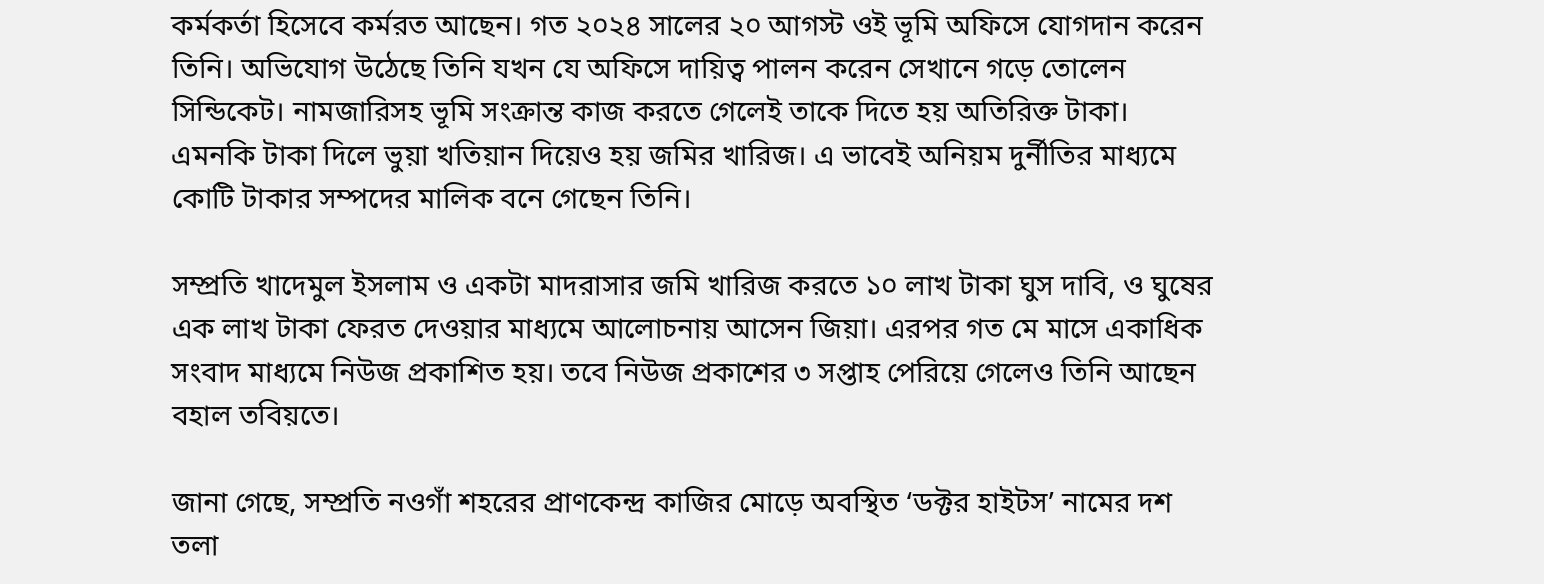কর্মকর্তা হিসেবে কর্মরত আছেন। গত ২০২৪ সালের ২০ আগস্ট ওই ভূমি অফিসে যোগদান করেন তিনি। অভিযোগ উঠেছে তিনি যখন যে অফিসে দায়িত্ব পালন করেন সেখানে গড়ে তোলেন সিন্ডিকেট। নামজারিসহ ভূমি সংক্রান্ত কাজ করতে গেলেই তাকে দিতে হয় অতিরিক্ত টাকা। এমনকি টাকা দিলে ভুয়া খতিয়ান দিয়েও হয় জমির খারিজ। এ ভাবেই অনিয়ম দুর্নীতির মাধ্যমে কোটি টাকার সম্পদের মালিক বনে গেছেন তিনি।

সম্প্রতি খাদেমুল ইসলাম ও একটা মাদরাসার জমি খারিজ করতে ১০ লাখ টাকা ঘুস দাবি, ও ঘুষের এক লাখ টাকা ফেরত দেওয়ার মাধ্যমে আলোচনায় আসেন জিয়া। এরপর গত মে মাসে একাধিক সংবাদ মাধ্যমে নিউজ প্রকাশিত হয়। তবে নিউজ প্রকাশের ৩ সপ্তাহ পেরিয়ে গেলেও তিনি আছেন বহাল তবিয়তে।

জানা গেছে, সম্প্রতি নওগাঁ শহরের প্রাণকেন্দ্র কাজির মোড়ে অবস্থিত ‘ডক্টর হাইটস’ নামের দশ তলা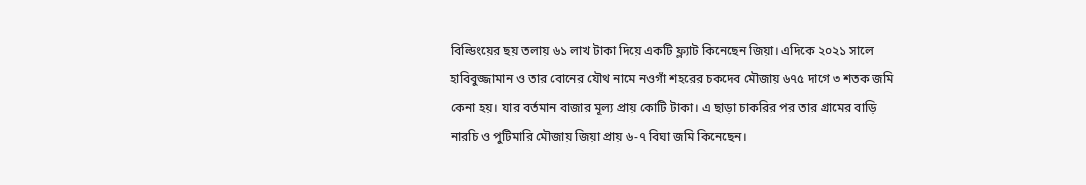বিল্ডিংয়ের ছয় তলায় ৬১ লাখ টাকা দিয়ে একটি ফ্ল্যাট কিনেছেন জিয়া। এদিকে ২০২১ সালে হাবিবুজ্জামান ও তার বোনের যৌথ নামে নওগাঁ শহরের চকদেব মৌজায় ৬৭৫ দাগে ৩ শতক জমি কেনা হয়। যার বর্তমান বাজার মূল্য প্রায় কোটি টাকা। এ ছাড়া চাকরির পর তার গ্রামের বাড়ি নারচি ও পুটিমারি মৌজায় জিয়া প্রায় ৬-৭ বিঘা জমি কিনেছেন।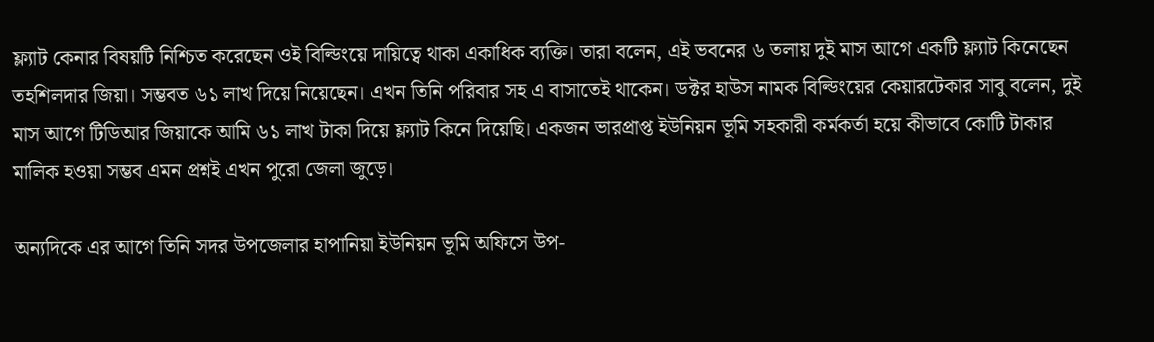ফ্ল্যাট কেনার বিষয়টি নিশ্চিত করেছেন ওই বিল্ডিংয়ে দায়িত্বে থাকা একাধিক ব্যক্তি। তারা বলেন, এই ভবনের ৬ তলায় দুই মাস আগে একটি ফ্ল্যাট কিনেছেন তহশিলদার জিয়া। সম্ভবত ৬১ লাখ দিয়ে নিয়েছেন। এখন তিনি পরিবার সহ এ বাসাতেই থাকেন। ডক্টর হাউস নামক বিল্ডিংয়ের কেয়ারটেকার সাবু বলেন, দুই মাস আগে টিডিআর জিয়াকে আমি ৬১ লাখ টাকা দিয়ে ফ্ল্যাট কিনে দিয়েছি। একজন ভারপ্রাপ্ত ইউনিয়ন ভূমি সহকারী কর্মকর্তা হয়ে কীভাবে কোটি টাকার মালিক হওয়া সম্ভব এমন প্রশ্নই এখন পুরো জেলা জুড়ে।

অন্যদিকে এর আগে তিনি সদর উপজেলার হাপানিয়া ইউনিয়ন ভূমি অফিসে উপ-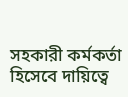সহকারী কর্মকর্তা হিসেবে দায়িত্বে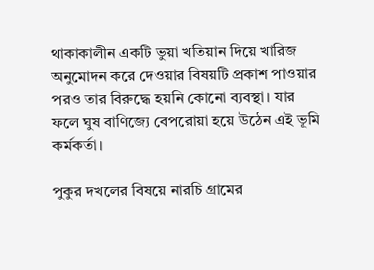থাকাকালীন একটি ভুয়া খতিয়ান দিয়ে খারিজ অনুমোদন করে দেওয়ার বিষয়টি প্রকাশ পাওয়ার পরও তার বিরুদ্ধে হয়নি কোনো ব্যবস্থা। যার ফলে ঘুষ বাণিজ্যে বেপরোয়া হয়ে উঠেন এই ভূমি কর্মকর্তা।

পুকুর দখলের বিষয়ে নারচি গ্রামের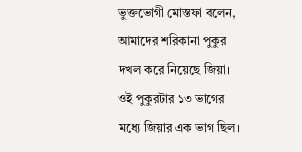ভুক্তভোগী মোস্তফা বলেন, আমাদের শরিকানা পুকুর দখল করে নিয়েছে জিয়া। ওই পুকুরটার ১৩ ভাগের মধ্যে জিয়ার এক ভাগ ছিল।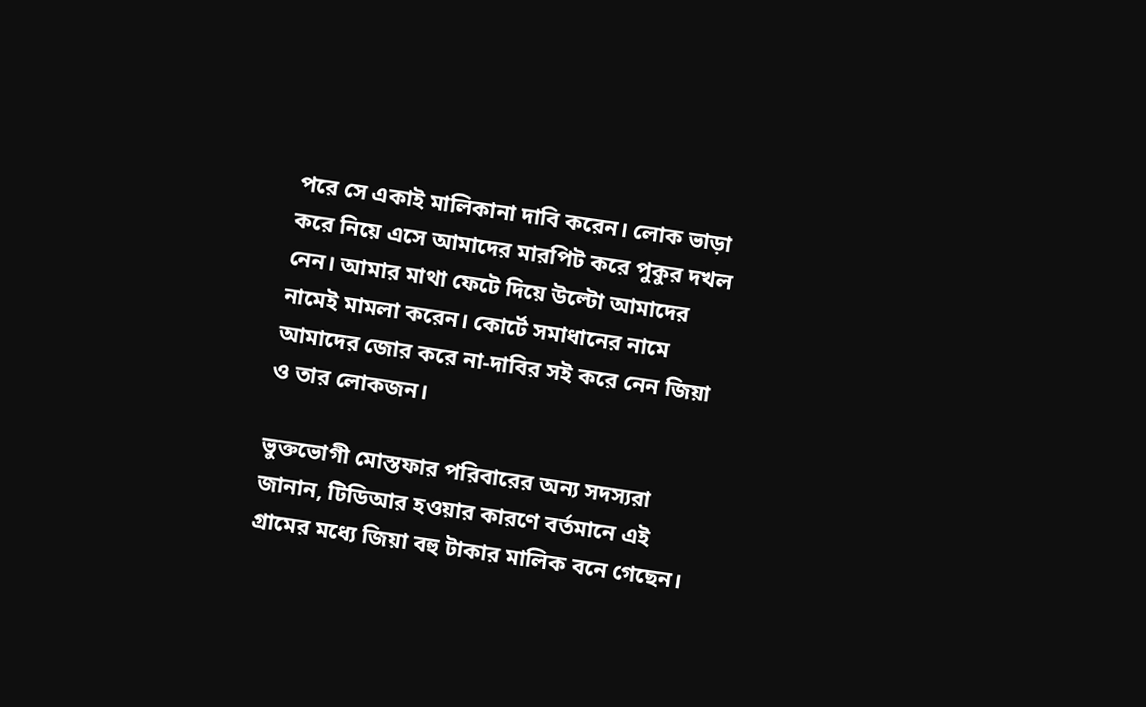পরে সে একাই মালিকানা দাবি করেন। লোক ভাড়া করে নিয়ে এসে আমাদের মারপিট করে পুকুর দখল নেন। আমার মাথা ফেটে দিয়ে উল্টো আমাদের নামেই মামলা করেন। কোর্টে সমাধানের নামে আমাদের জোর করে না-দাবির সই করে নেন জিয়া ও তার লোকজন।

ভুক্তভোগী মোস্তফার পরিবারের অন্য সদস্যরা জানান, টিডিআর হওয়ার কারণে বর্তমানে এই গ্রামের মধ্যে জিয়া বহু টাকার মালিক বনে গেছেন।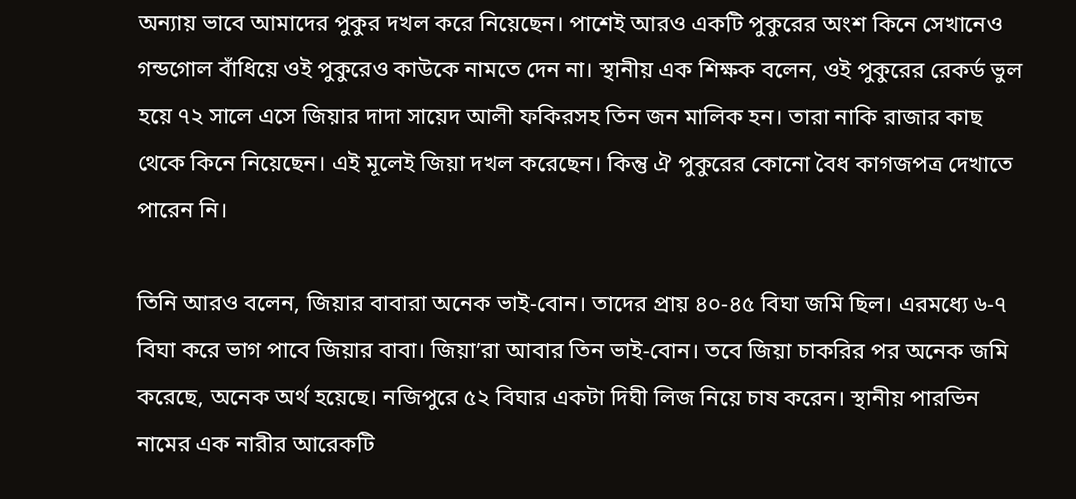অন্যায় ভাবে আমাদের পুকুর দখল করে নিয়েছেন। পাশেই আরও একটি পুকুরের অংশ কিনে সেখানেও গন্ডগোল বাঁধিয়ে ওই পুকুরেও কাউকে নামতে দেন না। স্থানীয় এক শিক্ষক বলেন, ওই পুকুরের রেকর্ড ভুল হয়ে ৭২ সালে এসে জিয়ার দাদা সায়েদ আলী ফকিরসহ তিন জন মালিক হন। তারা নাকি রাজার কাছ থেকে কিনে নিয়েছেন। এই মূলেই জিয়া দখল করেছেন। কিন্তু ঐ পুকুরের কোনো বৈধ কাগজপত্র দেখাতে পারেন নি।

তিনি আরও বলেন, জিয়ার বাবারা অনেক ভাই-বোন। তাদের প্রায় ৪০-৪৫ বিঘা জমি ছিল। এরমধ্যে ৬-৭ বিঘা করে ভাগ পাবে জিয়ার বাবা। জিয়া’রা আবার তিন ভাই-বোন। তবে জিয়া চাকরির পর অনেক জমি করেছে, অনেক অর্থ হয়েছে। নজিপুরে ৫২ বিঘার একটা দিঘী লিজ নিয়ে চাষ করেন। স্থানীয় পারভিন নামের এক নারীর আরেকটি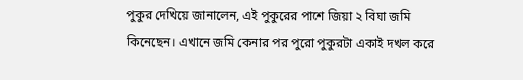পুকুর দেখিয়ে জানালেন, এই পুকুরের পাশে জিয়া ২ বিঘা জমি কিনেছেন। এখানে জমি কেনার পর পুরো পুকুরটা একাই দখল করে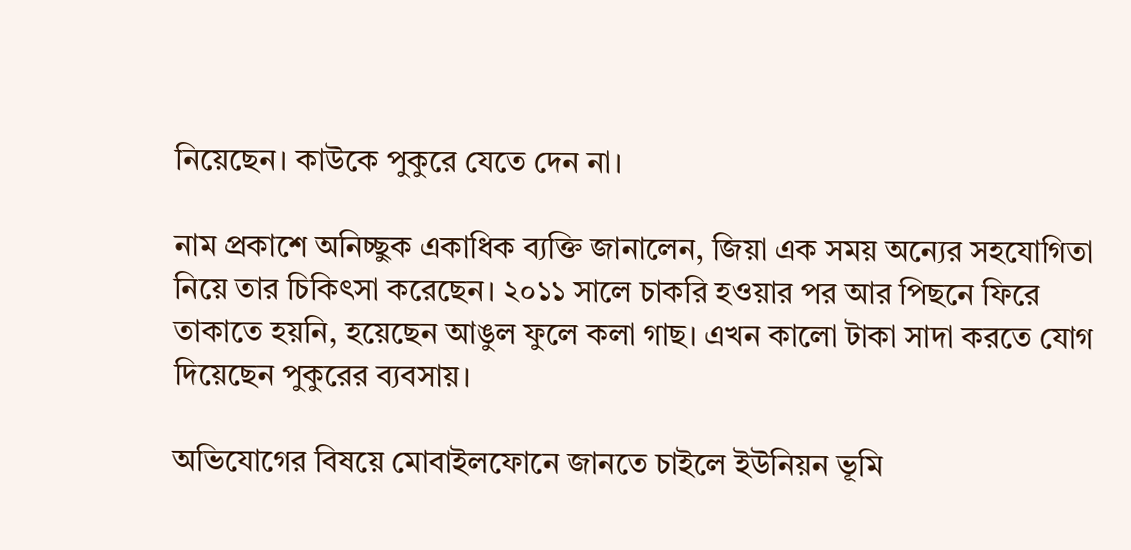নিয়েছেন। কাউকে পুকুরে যেতে দেন না।

নাম প্রকাশে অনিচ্ছুক একাধিক ব্যক্তি জানালেন, জিয়া এক সময় অন্যের সহযোগিতা নিয়ে তার চিকিৎসা করেছেন। ২০১১ সালে চাকরি হওয়ার পর আর পিছনে ফিরে তাকাতে হয়নি, হয়েছেন আঙুল ফুলে কলা গাছ। এখন কালো টাকা সাদা করতে যোগ দিয়েছেন পুকুরের ব্যবসায়।

অভিযোগের বিষয়ে মোবাইলফোনে জানতে চাইলে ইউনিয়ন ভূমি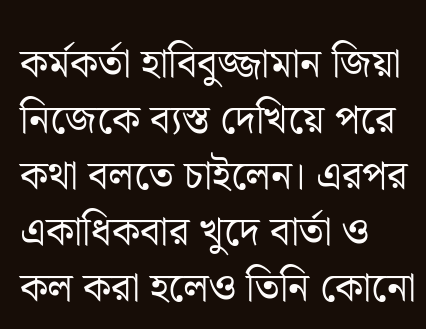কর্মকর্তা হাবিবুজ্জামান জিয়া নিজেকে ব্যস্ত দেখিয়ে পরে কথা বলতে চাইলেন। এরপর একাধিকবার খুদে বার্তা ও কল করা হলেও তিনি কোনো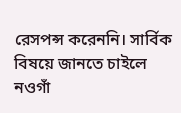রেসপন্স করেননি। সার্বিক বিষয়ে জানতে চাইলে নওগাঁ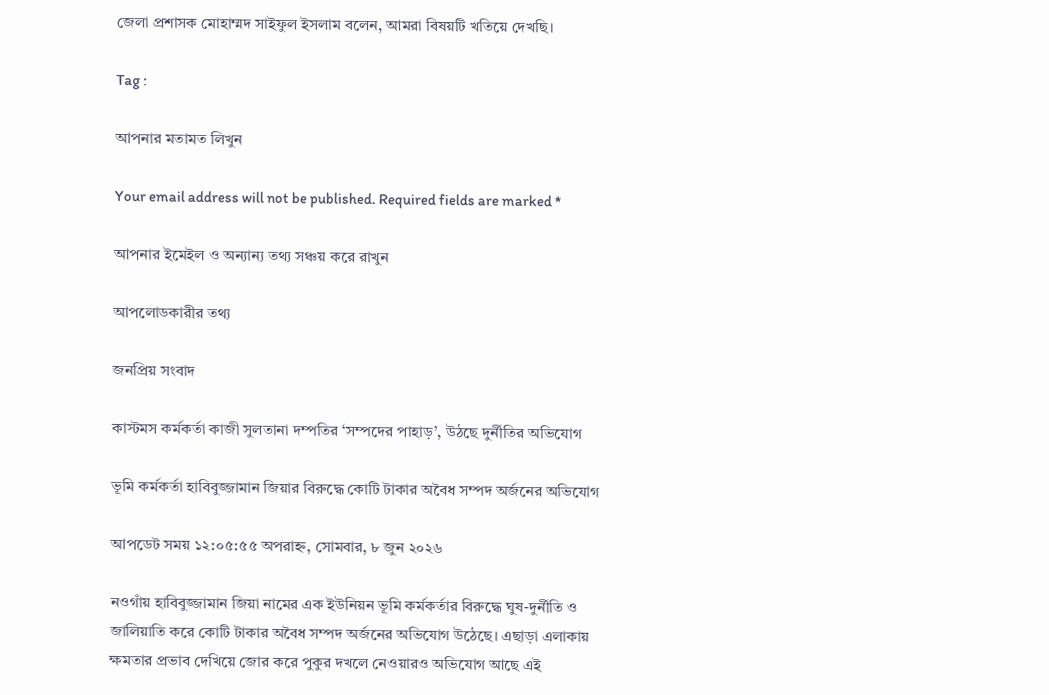জেলা প্রশাসক মোহাম্মদ সাইফুল ইসলাম বলেন, আমরা বিষয়টি খতিয়ে দেখছি।

Tag :

আপনার মতামত লিখুন

Your email address will not be published. Required fields are marked *

আপনার ইমেইল ও অন্যান্য তথ্য সঞ্চয় করে রাখুন

আপলোডকারীর তথ্য

জনপ্রিয় সংবাদ

কাস্টমস কর্মকর্তা কাজী সুলতানা দম্পতির ‘সম্পদের পাহাড়’, উঠছে দুর্নীতির অভিযোগ

ভূমি কর্মকর্তা হাবিবুজ্জামান জিয়ার বিরুদ্ধে কোটি টাকার অবৈধ সম্পদ অর্জনের অভিযোগ

আপডেট সময় ১২:০৫:৫৫ অপরাহ্ন, সোমবার, ৮ জুন ২০২৬

নওগাঁয় হাবিবুজ্জামান জিয়া নামের এক ইউনিয়ন ভূমি কর্মকর্তার বিরুদ্ধে ঘুষ-দুর্নীতি ও জালিয়াতি করে কোটি টাকার অবৈধ সম্পদ অর্জনের অভিযোগ উঠেছে। এছাড়া এলাকায় ক্ষমতার প্রভাব দেখিয়ে জোর করে পুকুর দখলে নেওয়ারও অভিযোগ আছে এই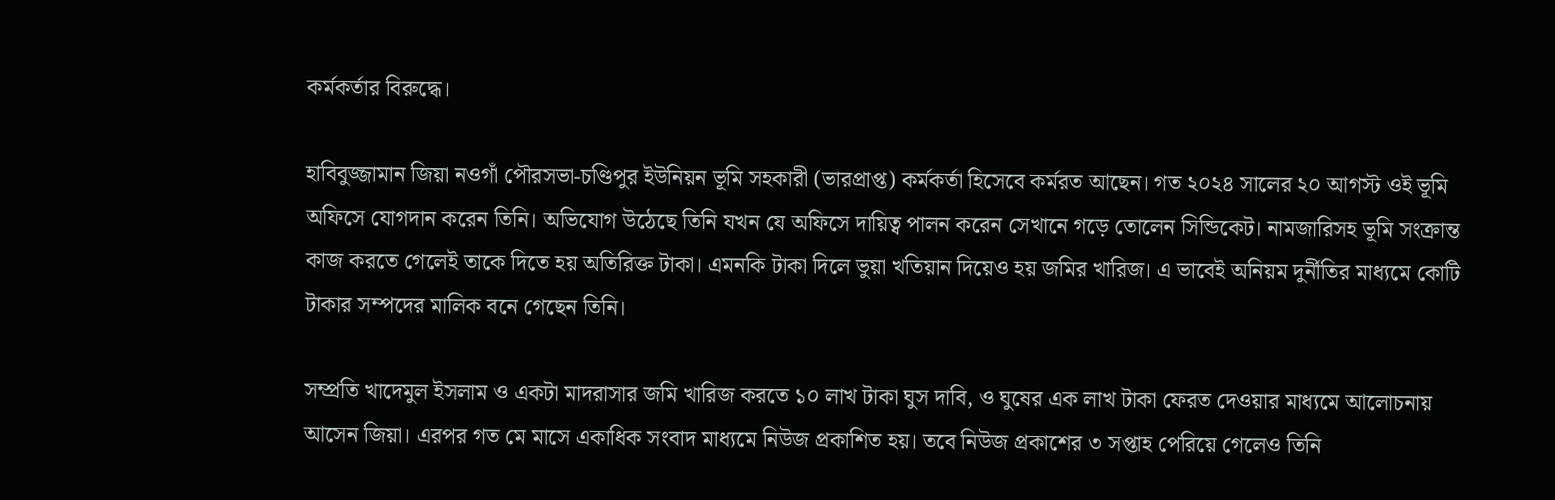কর্মকর্তার বিরুদ্ধে।

হাবিবুজ্জামান জিয়া নওগাঁ পৌরসভা-চণ্ডিপুর ইউনিয়ন ভূমি সহকারী (ভারপ্রাপ্ত) কর্মকর্তা হিসেবে কর্মরত আছেন। গত ২০২৪ সালের ২০ আগস্ট ওই ভূমি অফিসে যোগদান করেন তিনি। অভিযোগ উঠেছে তিনি যখন যে অফিসে দায়িত্ব পালন করেন সেখানে গড়ে তোলেন সিন্ডিকেট। নামজারিসহ ভূমি সংক্রান্ত কাজ করতে গেলেই তাকে দিতে হয় অতিরিক্ত টাকা। এমনকি টাকা দিলে ভুয়া খতিয়ান দিয়েও হয় জমির খারিজ। এ ভাবেই অনিয়ম দুর্নীতির মাধ্যমে কোটি টাকার সম্পদের মালিক বনে গেছেন তিনি।

সম্প্রতি খাদেমুল ইসলাম ও একটা মাদরাসার জমি খারিজ করতে ১০ লাখ টাকা ঘুস দাবি, ও ঘুষের এক লাখ টাকা ফেরত দেওয়ার মাধ্যমে আলোচনায় আসেন জিয়া। এরপর গত মে মাসে একাধিক সংবাদ মাধ্যমে নিউজ প্রকাশিত হয়। তবে নিউজ প্রকাশের ৩ সপ্তাহ পেরিয়ে গেলেও তিনি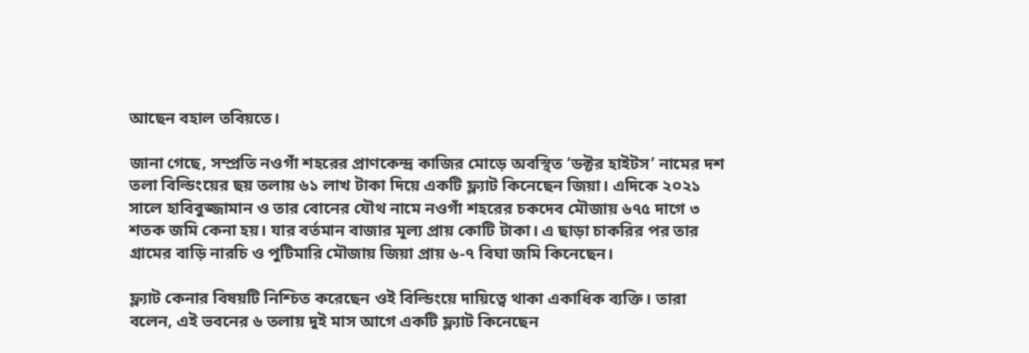আছেন বহাল তবিয়তে।

জানা গেছে, সম্প্রতি নওগাঁ শহরের প্রাণকেন্দ্র কাজির মোড়ে অবস্থিত ‘ডক্টর হাইটস’ নামের দশ তলা বিল্ডিংয়ের ছয় তলায় ৬১ লাখ টাকা দিয়ে একটি ফ্ল্যাট কিনেছেন জিয়া। এদিকে ২০২১ সালে হাবিবুজ্জামান ও তার বোনের যৌথ নামে নওগাঁ শহরের চকদেব মৌজায় ৬৭৫ দাগে ৩ শতক জমি কেনা হয়। যার বর্তমান বাজার মূল্য প্রায় কোটি টাকা। এ ছাড়া চাকরির পর তার গ্রামের বাড়ি নারচি ও পুটিমারি মৌজায় জিয়া প্রায় ৬-৭ বিঘা জমি কিনেছেন।

ফ্ল্যাট কেনার বিষয়টি নিশ্চিত করেছেন ওই বিল্ডিংয়ে দায়িত্বে থাকা একাধিক ব্যক্তি। তারা বলেন, এই ভবনের ৬ তলায় দুই মাস আগে একটি ফ্ল্যাট কিনেছেন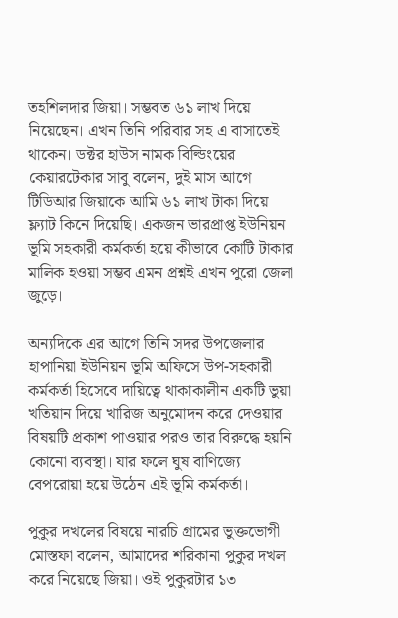তহশিলদার জিয়া। সম্ভবত ৬১ লাখ দিয়ে নিয়েছেন। এখন তিনি পরিবার সহ এ বাসাতেই থাকেন। ডক্টর হাউস নামক বিল্ডিংয়ের কেয়ারটেকার সাবু বলেন, দুই মাস আগে টিডিআর জিয়াকে আমি ৬১ লাখ টাকা দিয়ে ফ্ল্যাট কিনে দিয়েছি। একজন ভারপ্রাপ্ত ইউনিয়ন ভূমি সহকারী কর্মকর্তা হয়ে কীভাবে কোটি টাকার মালিক হওয়া সম্ভব এমন প্রশ্নই এখন পুরো জেলা জুড়ে।

অন্যদিকে এর আগে তিনি সদর উপজেলার হাপানিয়া ইউনিয়ন ভূমি অফিসে উপ-সহকারী কর্মকর্তা হিসেবে দায়িত্বে থাকাকালীন একটি ভুয়া খতিয়ান দিয়ে খারিজ অনুমোদন করে দেওয়ার বিষয়টি প্রকাশ পাওয়ার পরও তার বিরুদ্ধে হয়নি কোনো ব্যবস্থা। যার ফলে ঘুষ বাণিজ্যে বেপরোয়া হয়ে উঠেন এই ভূমি কর্মকর্তা।

পুকুর দখলের বিষয়ে নারচি গ্রামের ভুক্তভোগী মোস্তফা বলেন, আমাদের শরিকানা পুকুর দখল করে নিয়েছে জিয়া। ওই পুকুরটার ১৩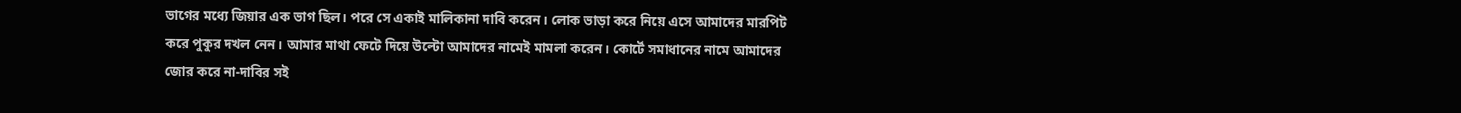ভাগের মধ্যে জিয়ার এক ভাগ ছিল। পরে সে একাই মালিকানা দাবি করেন। লোক ভাড়া করে নিয়ে এসে আমাদের মারপিট করে পুকুর দখল নেন। আমার মাথা ফেটে দিয়ে উল্টো আমাদের নামেই মামলা করেন। কোর্টে সমাধানের নামে আমাদের জোর করে না-দাবির সই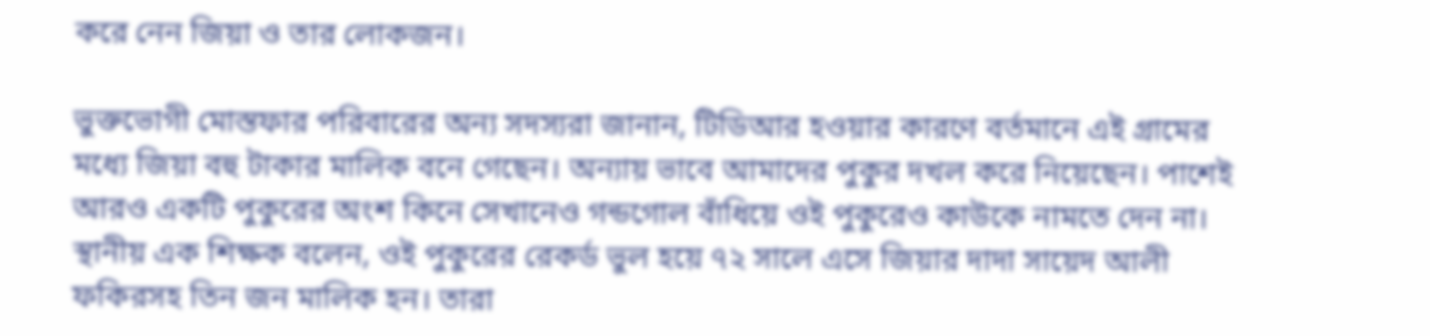করে নেন জিয়া ও তার লোকজন।

ভুক্তভোগী মোস্তফার পরিবারের অন্য সদস্যরা জানান, টিডিআর হওয়ার কারণে বর্তমানে এই গ্রামের মধ্যে জিয়া বহু টাকার মালিক বনে গেছেন। অন্যায় ভাবে আমাদের পুকুর দখল করে নিয়েছেন। পাশেই আরও একটি পুকুরের অংশ কিনে সেখানেও গন্ডগোল বাঁধিয়ে ওই পুকুরেও কাউকে নামতে দেন না। স্থানীয় এক শিক্ষক বলেন, ওই পুকুরের রেকর্ড ভুল হয়ে ৭২ সালে এসে জিয়ার দাদা সায়েদ আলী ফকিরসহ তিন জন মালিক হন। তারা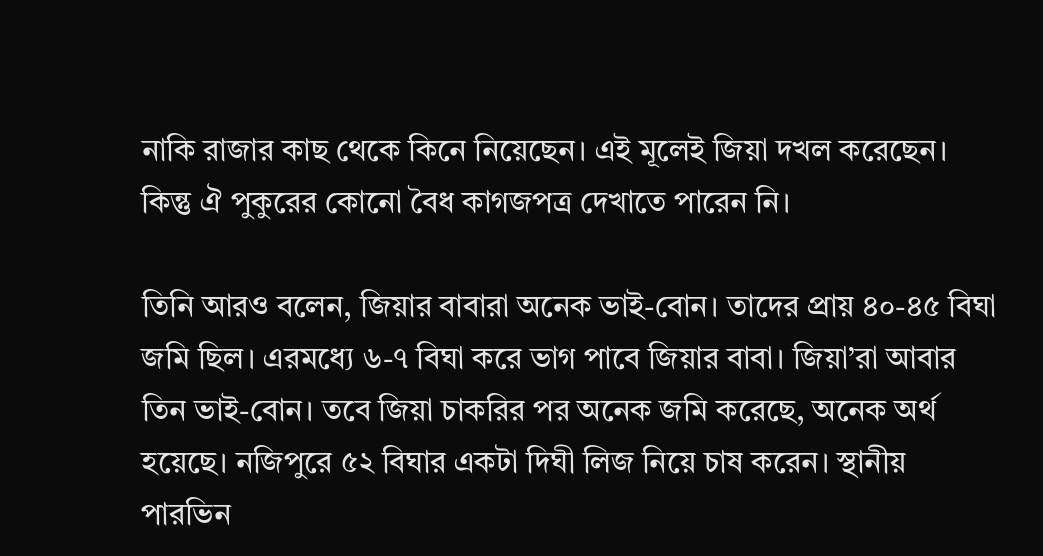নাকি রাজার কাছ থেকে কিনে নিয়েছেন। এই মূলেই জিয়া দখল করেছেন। কিন্তু ঐ পুকুরের কোনো বৈধ কাগজপত্র দেখাতে পারেন নি।

তিনি আরও বলেন, জিয়ার বাবারা অনেক ভাই-বোন। তাদের প্রায় ৪০-৪৫ বিঘা জমি ছিল। এরমধ্যে ৬-৭ বিঘা করে ভাগ পাবে জিয়ার বাবা। জিয়া’রা আবার তিন ভাই-বোন। তবে জিয়া চাকরির পর অনেক জমি করেছে, অনেক অর্থ হয়েছে। নজিপুরে ৫২ বিঘার একটা দিঘী লিজ নিয়ে চাষ করেন। স্থানীয় পারভিন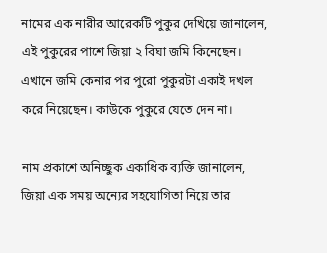নামের এক নারীর আরেকটি পুকুর দেখিয়ে জানালেন, এই পুকুরের পাশে জিয়া ২ বিঘা জমি কিনেছেন। এখানে জমি কেনার পর পুরো পুকুরটা একাই দখল করে নিয়েছেন। কাউকে পুকুরে যেতে দেন না।

নাম প্রকাশে অনিচ্ছুক একাধিক ব্যক্তি জানালেন, জিয়া এক সময় অন্যের সহযোগিতা নিয়ে তার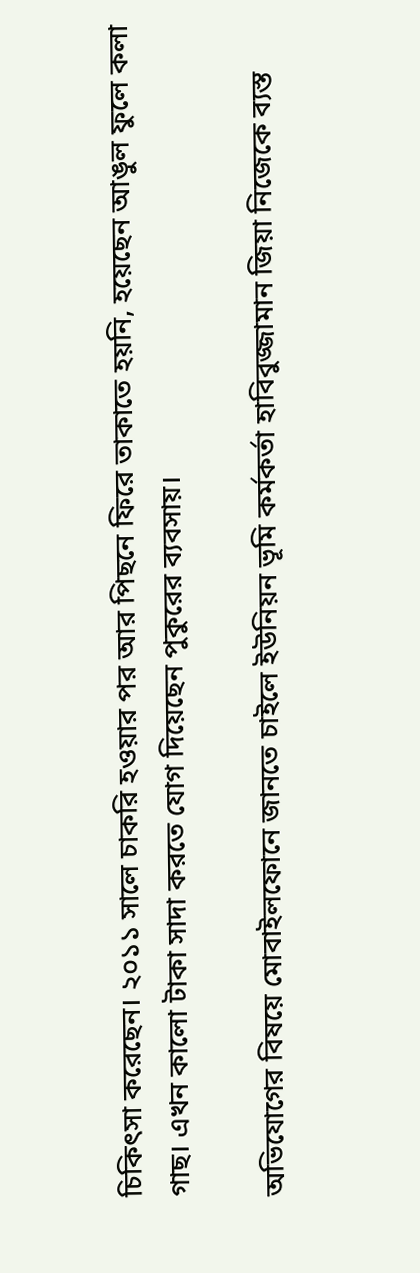চিকিৎসা করেছেন। ২০১১ সালে চাকরি হওয়ার পর আর পিছনে ফিরে তাকাতে হয়নি, হয়েছেন আঙুল ফুলে কলা গাছ। এখন কালো টাকা সাদা করতে যোগ দিয়েছেন পুকুরের ব্যবসায়।

অভিযোগের বিষয়ে মোবাইলফোনে জানতে চাইলে ইউনিয়ন ভূমি কর্মকর্তা হাবিবুজ্জামান জিয়া নিজেকে ব্যস্ত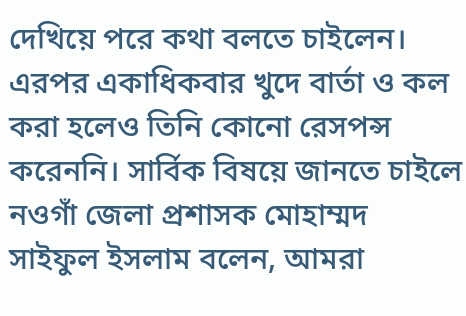দেখিয়ে পরে কথা বলতে চাইলেন। এরপর একাধিকবার খুদে বার্তা ও কল করা হলেও তিনি কোনো রেসপন্স করেননি। সার্বিক বিষয়ে জানতে চাইলে নওগাঁ জেলা প্রশাসক মোহাম্মদ সাইফুল ইসলাম বলেন, আমরা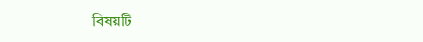বিষয়টি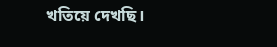খতিয়ে দেখছি।